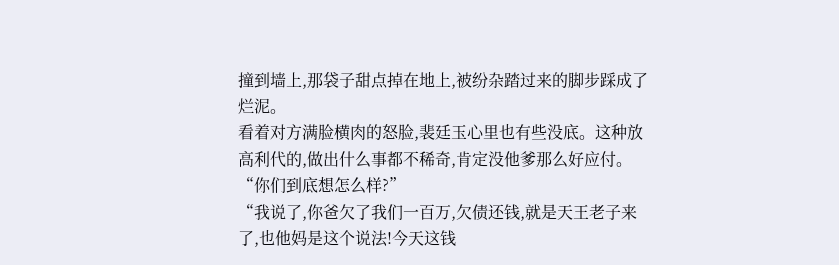撞到墙上,那袋子甜点掉在地上,被纷杂踏过来的脚步踩成了烂泥。
看着对方满脸横肉的怒脸,裴廷玉心里也有些没底。这种放高利代的,做出什么事都不稀奇,肯定没他爹那么好应付。
“你们到底想怎么样?”
“我说了,你爸欠了我们一百万,欠债还钱,就是天王老子来了,也他妈是这个说法!今天这钱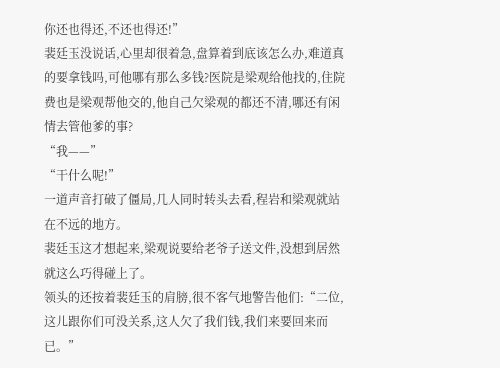你还也得还,不还也得还!”
裴廷玉没说话,心里却很着急,盘算着到底该怎么办,难道真的要拿钱吗,可他哪有那么多钱?医院是梁观给他找的,住院费也是梁观帮他交的,他自己欠梁观的都还不清,哪还有闲情去管他爹的事?
“我——”
“干什么呢!”
一道声音打破了僵局,几人同时转头去看,程岩和梁观就站在不远的地方。
裴廷玉这才想起来,梁观说要给老爷子送文件,没想到居然就这么巧得碰上了。
领头的还按着裴廷玉的肩膀,很不客气地警告他们:“二位,这儿跟你们可没关系,这人欠了我们钱,我们来要回来而已。”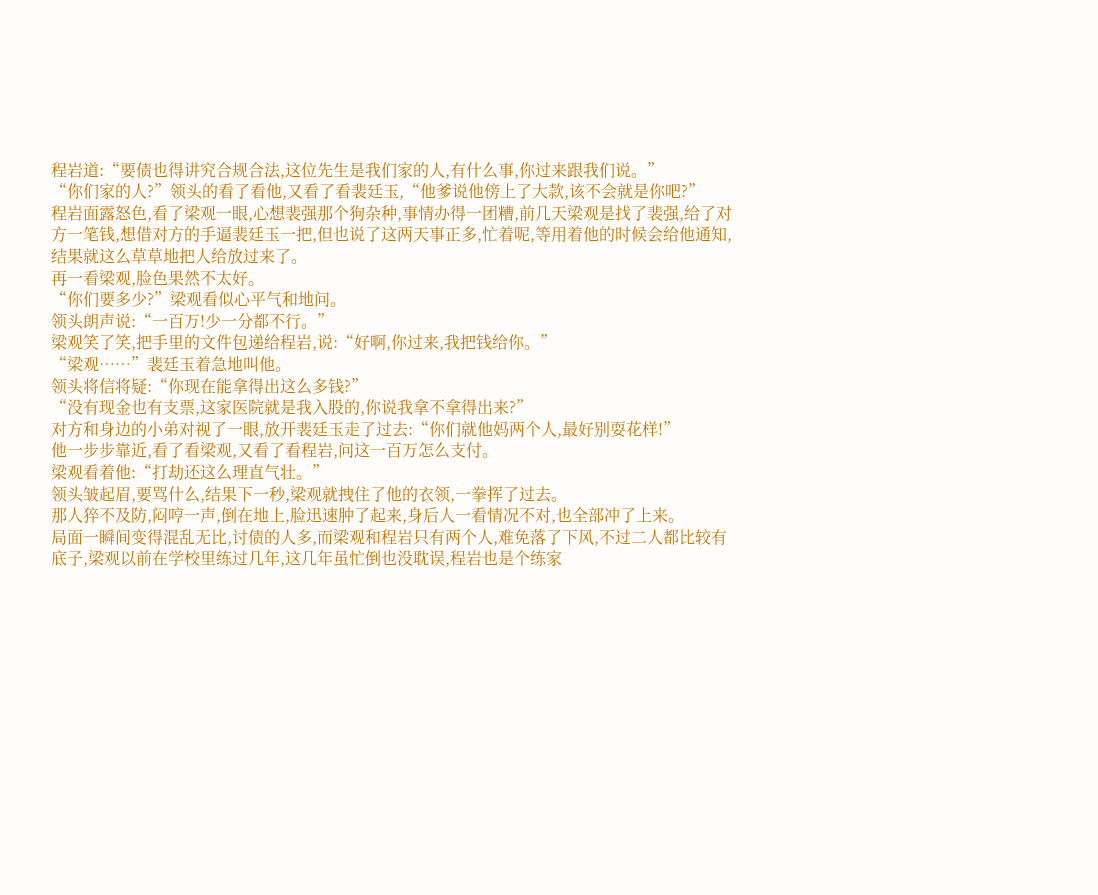程岩道:“要债也得讲究合规合法,这位先生是我们家的人,有什么事,你过来跟我们说。”
“你们家的人?”领头的看了看他,又看了看裴廷玉,“他爹说他傍上了大款,该不会就是你吧?”
程岩面露怒色,看了梁观一眼,心想裴强那个狗杂种,事情办得一团糟,前几天梁观是找了裴强,给了对方一笔钱,想借对方的手逼裴廷玉一把,但也说了这两天事正多,忙着呢,等用着他的时候会给他通知,结果就这么草草地把人给放过来了。
再一看梁观,脸色果然不太好。
“你们要多少?”梁观看似心平气和地问。
领头朗声说:“一百万!少一分都不行。”
梁观笑了笑,把手里的文件包递给程岩,说:“好啊,你过来,我把钱给你。”
“梁观……”裴廷玉着急地叫他。
领头将信将疑:“你现在能拿得出这么多钱?”
“没有现金也有支票,这家医院就是我入股的,你说我拿不拿得出来?”
对方和身边的小弟对视了一眼,放开裴廷玉走了过去:“你们就他妈两个人,最好别耍花样!”
他一步步靠近,看了看梁观,又看了看程岩,问这一百万怎么支付。
梁观看着他:“打劫还这么理直气壮。”
领头皱起眉,要骂什么,结果下一秒,梁观就拽住了他的衣领,一拳挥了过去。
那人猝不及防,闷哼一声,倒在地上,脸迅速肿了起来,身后人一看情况不对,也全部冲了上来。
局面一瞬间变得混乱无比,讨债的人多,而梁观和程岩只有两个人,难免落了下风,不过二人都比较有底子,梁观以前在学校里练过几年,这几年虽忙倒也没耽误,程岩也是个练家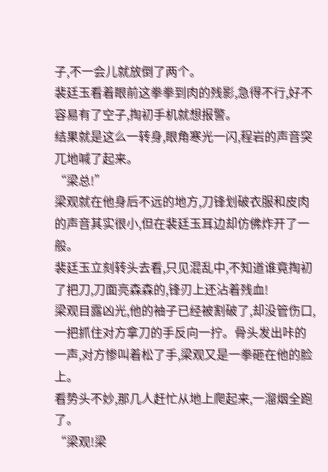子,不一会儿就放倒了两个。
裴廷玉看着眼前这拳拳到肉的残影,急得不行,好不容易有了空子,掏初手机就想报警。
结果就是这么一转身,眼角寒光一闪,程岩的声音突兀地喊了起来。
“梁总!”
梁观就在他身后不远的地方,刀锋划破衣服和皮肉的声音其实很小,但在裴廷玉耳边却仿佛炸开了一般。
裴廷玉立刻转头去看,只见混乱中,不知道谁竟掏初了把刀,刀面亮森森的,锋刃上还沾着残血!
梁观目露凶光,他的袖子已经被割破了,却没管伤口,一把抓住对方拿刀的手反向一拧。骨头发出咔的一声,对方惨叫着松了手,梁观又是一拳砸在他的脸上。
看势头不妙,那几人赶忙从地上爬起来,一溜烟全跑了。
“梁观!梁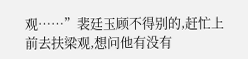观……”裴廷玉顾不得别的,赶忙上前去扶梁观,想问他有没有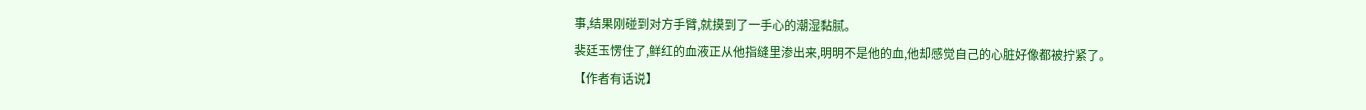事,结果刚碰到对方手臂,就摸到了一手心的潮湿黏腻。
裴廷玉愣住了,鲜红的血液正从他指缝里渗出来,明明不是他的血,他却感觉自己的心脏好像都被拧紧了。
【作者有话说】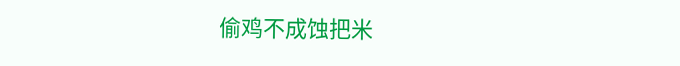偷鸡不成蚀把米